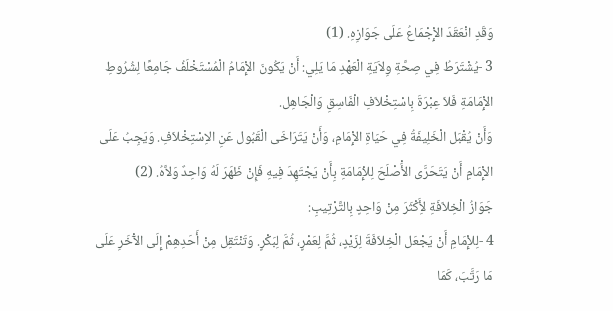وَقَدِ انْعَقَدَ الإِْجْمَاعُ عَلَى جَوَازِهِ. (1)
3 -يُشْتَرَطُ فِي صِحَّةِ وِلاَيَةِ الْعَهْدِ مَا يَلِي: أَنْ يَكُونَ الإِْمَامُ الْمُسْتَخْلَفُ جَامِعًا لِشُرُوطِ الإِْمَامَةِ فَلاَ عِبْرَةَ بِاسْتِخْلاَفِ الْفَاسِقِ وَالْجَاهِل.
وَأَنْ يُقْبَل الْخَلِيفَةُ فِي حَيَاةِ الإِْمَامِ، وَأَنْ يَتَرَاخَى الْقَبُول عَنِ الاِسْتِخْلاَفِ. وَيَجِبُ عَلَى الإِْمَامِ أَنْ يَتَحَرَّى الأَْصْلَحَ لِلإِْمَامَةِ بِأَنْ يَجْتَهِدَ فِيهِ فَإِنْ ظَهَرَ لَهُ وَاحِدٌ وَلاَّهُ. (2)
جَوَازُ الْخِلاَفَةِ لأَِكْثَرَ مِنْ وَاحِدٍ بِالتَّرْتِيبِ:
4 -لِلإِْمَامِ أَنْ يَجْعَل الْخِلاَفَةَ لِزَيْدٍ، ثُمَّ لِعَمْرٍ، ثُمَّ لِبَكْرٍ. وَتَنْتَقِل مِنْ أَحَدِهِمْ إِلَى الآْخَرِ عَلَى مَا رَتَّبَ، كَمَا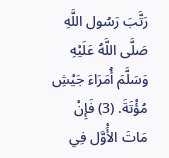رَتَّبَ رَسُول اللَّهِ صَلَّى اللَّهُ عَلَيْهِ وَسَلَّمَ أُمَرَاءَ جَيْشِ مُؤْتَةَ. (3) فَإِنْ مَاتَ الأَْوَّل فِي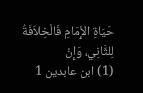حَيَاةِ الإِْمَامِ فَالْخِلاَفَةُ لِلثَّانِي، وَإِنْ
(1) ابن عابدين 1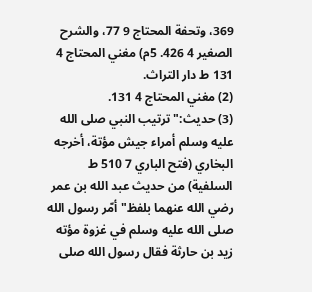369، وتحفة المحتاج 9 77، والشرح الصغير 4 426. 5م) مغني المحتاج 4 131 ط دار التراث.
(2) مغني المحتاج 4 131.
(3) حديث:"ترتيب النبي صلى الله عليه وسلم أمراء جيش مؤتة، أخرجه البخاري (فتح الباري 7 510 ط السلفية) من حديث عبد الله بن عمر رضي الله عنهما بلفظ"أمّر رسول الله صلى الله عليه وسلم في غزوة مؤته زيد بن حارثة فقال رسول الله صلى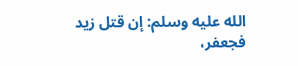الله عليه وسلم: إن قتل زيد فجعفر،